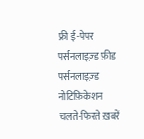फ्री ई-पेपर
पर्सनलाइज़्ड फ़ीड
पर्सनलाइज़्ड नोटिफ़िकेशन
चलते-फिरते ख़बरें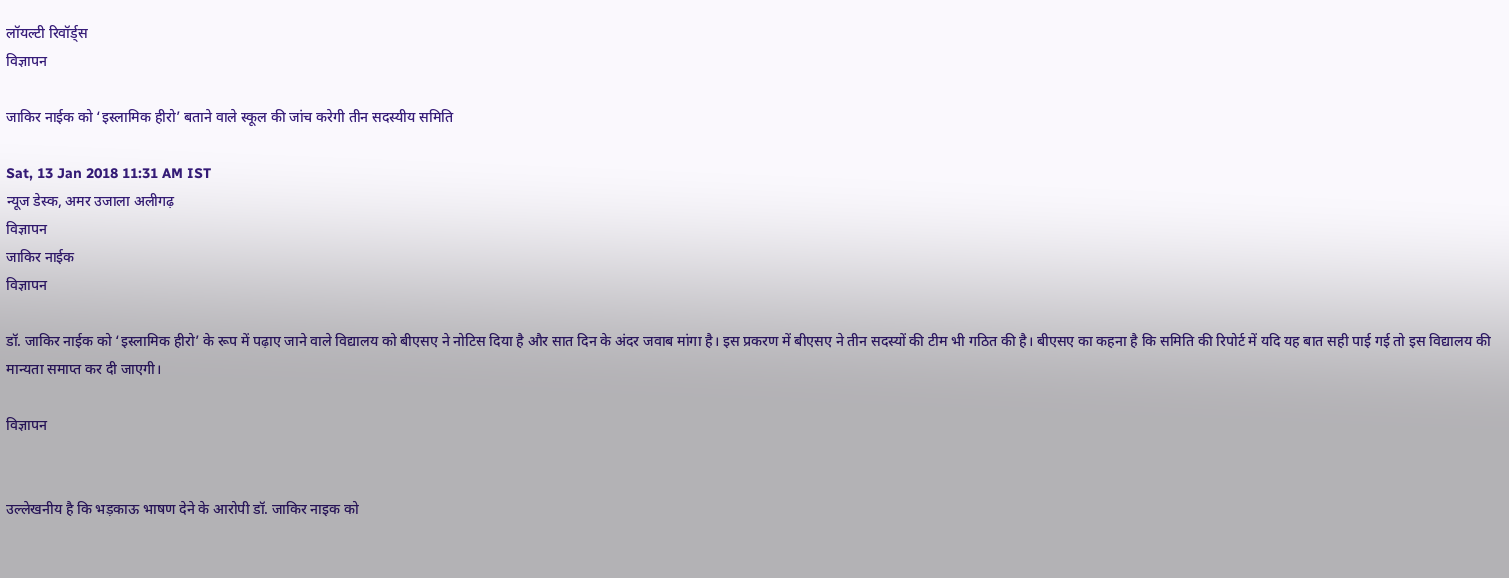लॉयल्टी रिवॉर्ड्स
विज्ञापन

जाकिर नाईक को ‘इस्लामिक हीरो’ बताने वाले स्कूल की जांच करेगी तीन सदस्यीय समिति

Sat, 13 Jan 2018 11:31 AM IST
न्यूज डेस्क, अमर उजाला अलीगढ़
विज्ञापन
जाकिर नाईक
विज्ञापन

डॉ. जाकिर नाईक को ‘इस्लामिक हीरो’ के रूप में पढ़ाए जाने वाले विद्यालय को बीएसए ने नोटिस दिया है और सात दिन के अंदर जवाब मांगा है। इस प्रकरण में बीएसए ने तीन सदस्यों की टीम भी गठित की है। बीएसए का कहना है कि समिति की रिपोर्ट में यदि यह बात सही पाई गई तो इस विद्यालय की मान्यता समाप्त कर दी जाएगी।

विज्ञापन


उल्लेखनीय है कि भड़काऊ भाषण देने के आरोपी डॉ. जाकिर नाइक को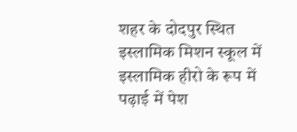शहर के दोदपुर स्थित इस्लामिक मिशन स्कूल में इस्लामिक हीरो के रूप में पढ़ाई में पेश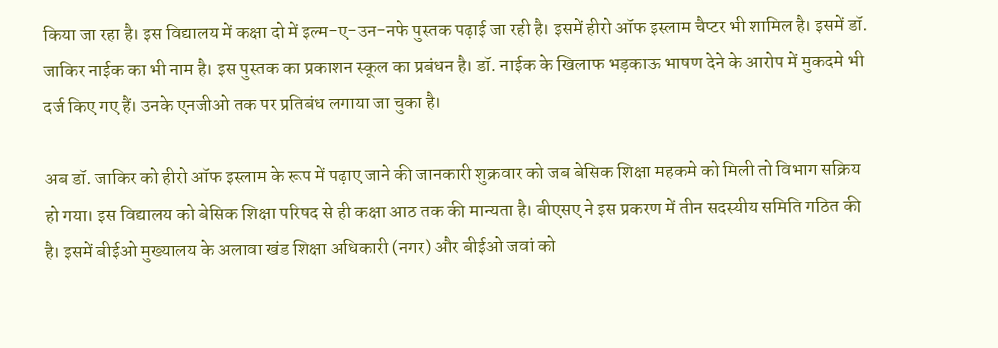किया जा रहा है। इस विद्यालय में कक्षा दो में इल्म-ए-उन-नफे पुस्तक पढ़ाई जा रही है। इसमें हीरो ऑफ इस्लाम चैप्टर भी शामिल है। इसमें डॉ. जाकिर नाईक का भी नाम है। इस पुस्तक का प्रकाशन स्कूल का प्रबंधन है। डॉ. नाईक के खिलाफ भड़काऊ भाषण देने के आरोप में मुकदमे भी दर्ज किए गए हैं। उनके एनजीओ तक पर प्रतिबंध लगाया जा चुका है।

अब डॉ. जाकिर को हीरो ऑफ इस्लाम के रूप में पढ़ाए जाने की जानकारी शुक्रवार को जब बेसिक शिक्षा महकमे को मिली तो विभाग सक्रिय हो गया। इस विद्यालय को बेसिक शिक्षा परिषद से ही कक्षा आठ तक की मान्यता है। बीएसए ने इस प्रकरण में तीन सदस्यीय समिति गठित की है। इसमें बीईओ मुख्यालय के अलावा खंड शिक्षा अधिकारी (नगर) और बीईओ जवां को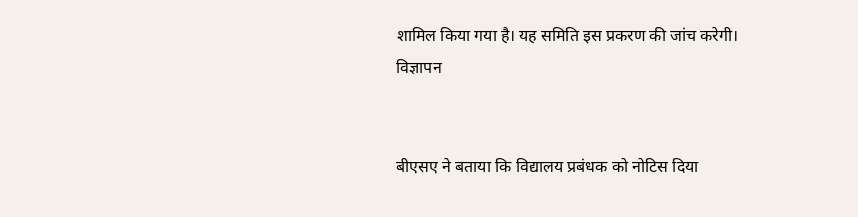शामिल किया गया है। यह समिति इस प्रकरण की जांच करेगी।
विज्ञापन


बीएसए ने बताया कि विद्यालय प्रबंधक को नोटिस दिया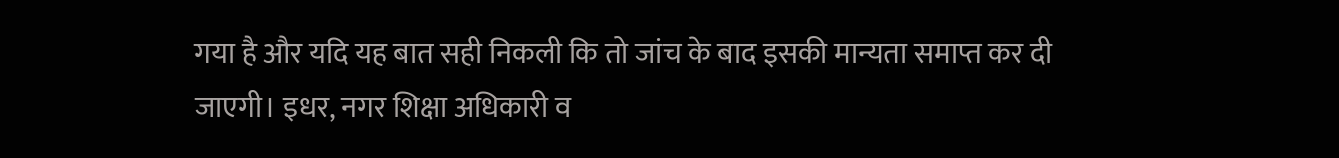गया है और यदि यह बात सही निकली कि तो जांच के बाद इसकी मान्यता समाप्त कर दी जाएगी। इधर, नगर शिक्षा अधिकारी व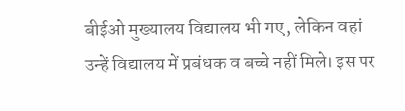बीईओ मुख्यालय विद्यालय भी गए, लेकिन वहां उन्हें विद्यालय में प्रबंधक व बच्चे नहीं मिले। इस पर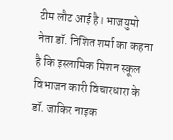टीम लौट आई है। भाजयुमो नेता डॉ. निशित शर्मा का कहना है कि इस्लामिक मिशन स्कूल विभाजन कारी विचारधारा के डॉ. जाकिर नाइक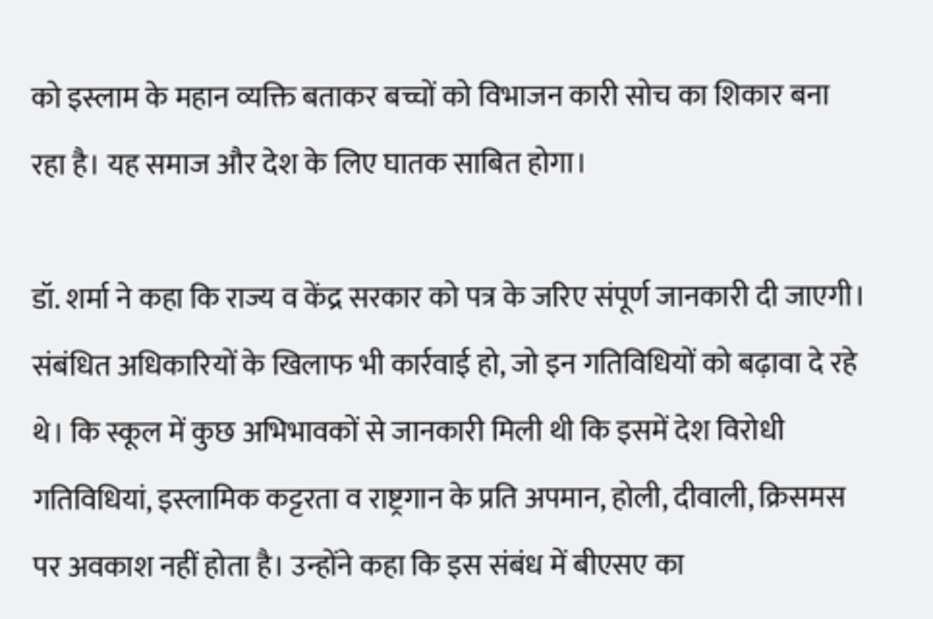को इस्लाम के महान व्यक्ति बताकर बच्चों को विभाजन कारी सोच का शिकार बना रहा है। यह समाज और देश के लिए घातक साबित होगा।

डॉ. शर्मा ने कहा कि राज्य व केंद्र सरकार को पत्र के जरिए संपूर्ण जानकारी दी जाएगी। संबंधित अधिकारियों के खिलाफ भी कार्रवाई हो, जो इन गतिविधियों को बढ़ावा दे रहे थे। कि स्कूल में कुछ अभिभावकों से जानकारी मिली थी कि इसमें देश विरोधी गतिविधियां, इस्लामिक कट्टरता व राष्ट्रगान के प्रति अपमान, होली, दीवाली, क्रिसमस पर अवकाश नहीं होता है। उन्होंने कहा कि इस संबंध में बीएसए का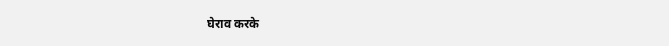घेराव करके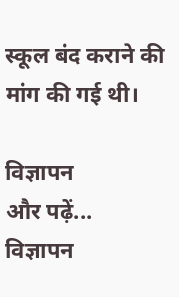स्कूल बंद कराने की मांग की गई थी।

विज्ञापन
और पढ़ें...
विज्ञापन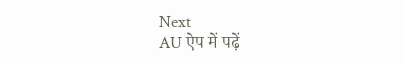Next
AU ऐप में पढ़ें